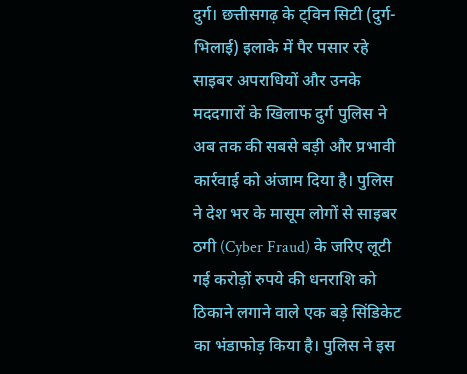दुर्ग। छत्तीसगढ़ के ट्विन सिटी (दुर्ग-भिलाई) इलाके में पैर पसार रहे साइबर अपराधियों और उनके मददगारों के खिलाफ दुर्ग पुलिस ने अब तक की सबसे बड़ी और प्रभावी कार्रवाई को अंजाम दिया है। पुलिस ने देश भर के मासूम लोगों से साइबर ठगी (Cyber Fraud) के जरिए लूटी गई करोड़ों रुपये की धनराशि को ठिकाने लगाने वाले एक बड़े सिंडिकेट का भंडाफोड़ किया है। पुलिस ने इस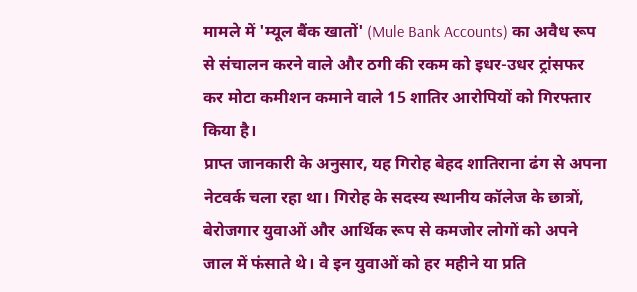मामले में 'म्यूल बैंक खातों' (Mule Bank Accounts) का अवैध रूप से संचालन करने वाले और ठगी की रकम को इधर-उधर ट्रांसफर कर मोटा कमीशन कमाने वाले 15 शातिर आरोपियों को गिरफ्तार किया है।
प्राप्त जानकारी के अनुसार, यह गिरोह बेहद शातिराना ढंग से अपना नेटवर्क चला रहा था। गिरोह के सदस्य स्थानीय कॉलेज के छात्रों, बेरोजगार युवाओं और आर्थिक रूप से कमजोर लोगों को अपने जाल में फंसाते थे। वे इन युवाओं को हर महीने या प्रति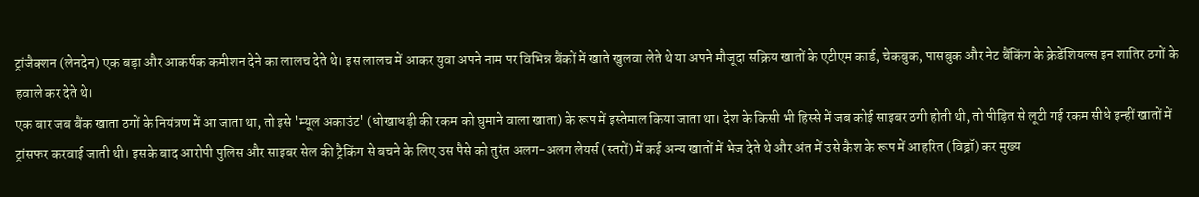ट्रांजैक्शन (लेनदेन) एक बड़ा और आकर्षक कमीशन देने का लालच देते थे। इस लालच में आकर युवा अपने नाम पर विभिन्न बैंकों में खाते खुलवा लेते थे या अपने मौजूदा सक्रिय खातों के एटीएम कार्ड, चेकबुक, पासबुक और नेट बैंकिंग के क्रेडेंशियल्स इन शातिर ठगों के हवाले कर देते थे।
एक बार जब बैंक खाता ठगों के नियंत्रण में आ जाता था, तो इसे 'म्यूल अकाउंट' (धोखाधड़ी की रकम को घुमाने वाला खाता) के रूप में इस्तेमाल किया जाता था। देश के किसी भी हिस्से में जब कोई साइबर ठगी होती थी, तो पीड़ित से लूटी गई रकम सीधे इन्हीं खातों में ट्रांसफर करवाई जाती थी। इसके बाद आरोपी पुलिस और साइबर सेल की ट्रैकिंग से बचने के लिए उस पैसे को तुरंत अलग-अलग लेयर्स (स्तरों) में कई अन्य खातों में भेज देते थे और अंत में उसे कैश के रूप में आहरित (विड्रॉ) कर मुख्य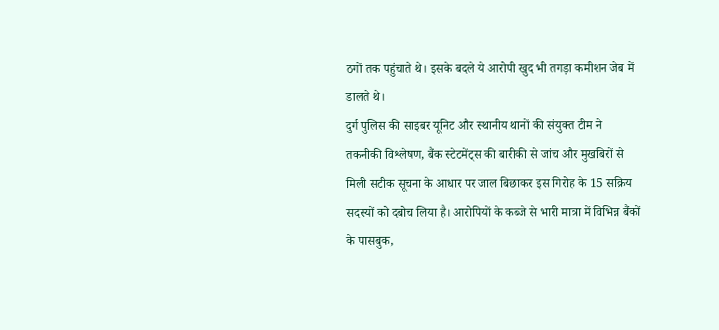ठगों तक पहुंचाते थे। इसके बदले ये आरोपी खुद भी तगड़ा कमीशन जेब में डालते थे।
दुर्ग पुलिस की साइबर यूनिट और स्थानीय थानों की संयुक्त टीम ने तकनीकी विश्लेषण, बैंक स्टेटमेंट्स की बारीकी से जांच और मुखबिरों से मिली सटीक सूचना के आधार पर जाल बिछाकर इस गिरोह के 15 सक्रिय सदस्यों को दबोच लिया है। आरोपियों के कब्जे से भारी मात्रा में विभिन्न बैंकों के पासबुक,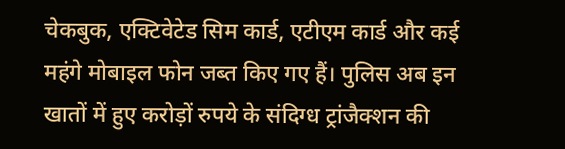चेकबुक, एक्टिवेटेड सिम कार्ड, एटीएम कार्ड और कई महंगे मोबाइल फोन जब्त किए गए हैं। पुलिस अब इन खातों में हुए करोड़ों रुपये के संदिग्ध ट्रांजैक्शन की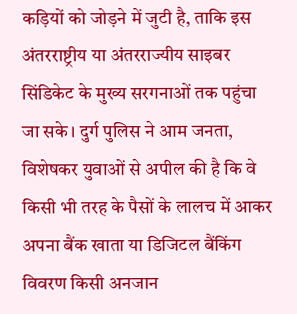कड़ियों को जोड़ने में जुटी है, ताकि इस अंतरराष्ट्रीय या अंतरराज्यीय साइबर सिंडिकेट के मुख्य सरगनाओं तक पहुंचा जा सके। दुर्ग पुलिस ने आम जनता, विशेषकर युवाओं से अपील की है कि वे किसी भी तरह के पैसों के लालच में आकर अपना बैंक खाता या डिजिटल बैंकिंग विवरण किसी अनजान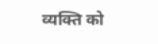व्यक्ति को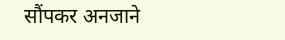सौंपकर अनजाने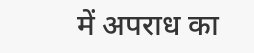में अपराध का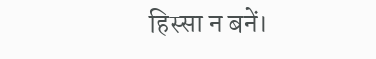हिस्सा न बनें।